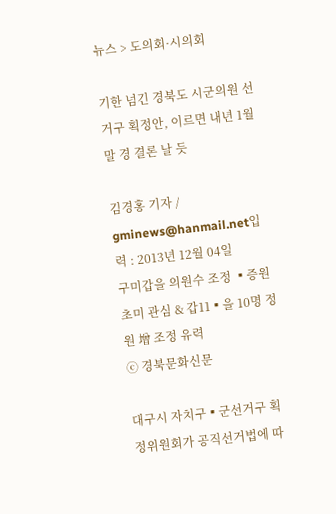뉴스 > 도의회·시의회

기한 넘긴 경북도 시군의원 선거구 획정안, 이르면 내년 1월말 경 결론 날 듯

김경홍 기자 / gminews@hanmail.net입력 : 2013년 12월 04일
구미갑을 의원수 조정 ▪증원 초미 관심 & 갑11▪을 10명 정원 增 조정 유력
ⓒ 경북문화신문

대구시 자치구▪군선거구 획정위원회가 공직선거법에 따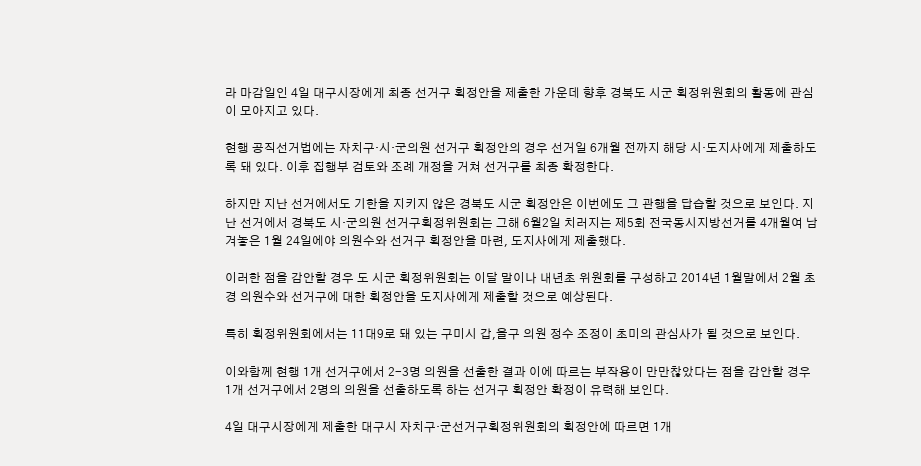라 마감일인 4일 대구시장에게 최종 선거구 획정안을 제출한 가운데 향후 경북도 시군 획정위원회의 활동에 관심이 모아지고 있다.

현행 공직선거법에는 자치구·시·군의원 선거구 획정안의 경우 선거일 6개월 전까지 해당 시·도지사에게 제출하도록 돼 있다. 이후 집행부 검토와 조례 개정을 거쳐 선거구를 최종 확정한다.

하지만 지난 선거에서도 기한을 지키지 않은 경북도 시군 획정안은 이번에도 그 관행을 답습할 것으로 보인다. 지난 선거에서 경북도 시·군의원 선거구획정위원회는 그해 6월2일 치러지는 제5회 전국동시지방선거를 4개월여 남겨놓은 1월 24일에야 의원수와 선거구 획정안을 마련, 도지사에게 제출했다.

이러한 점을 감안할 경우 도 시군 획정위원회는 이달 말이나 내년초 위원회를 구성하고 2014년 1월말에서 2월 초경 의원수와 선거구에 대한 획정안을 도지사에게 제출할 것으로 예상된다.

특히 획정위원회에서는 11대9로 돼 있는 구미시 갑,을구 의원 정수 조정이 초미의 관심사가 될 것으로 보인다.

이와함께 현행 1개 선거구에서 2-3명 의원을 선출한 결과 이에 따르는 부작용이 만만찮았다는 점을 감안할 경우 1개 선거구에서 2명의 의원을 선출하도록 하는 선거구 획정안 확정이 유력해 보인다.

4일 대구시장에게 제출한 대구시 자치구·군선거구획정위원회의 획정안에 따르면 1개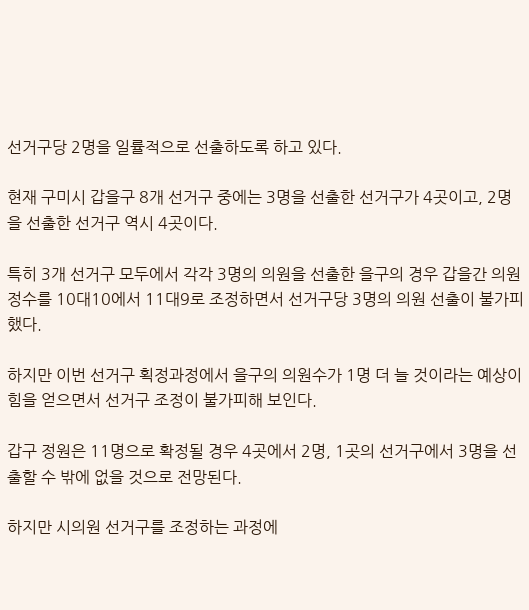선거구당 2명을 일률적으로 선출하도록 하고 있다.

현재 구미시 갑을구 8개 선거구 중에는 3명을 선출한 선거구가 4곳이고, 2명을 선출한 선거구 역시 4곳이다.

특히 3개 선거구 모두에서 각각 3명의 의원을 선출한 을구의 경우 갑을간 의원 정수를 10대10에서 11대9로 조정하면서 선거구당 3명의 의원 선출이 불가피했다.

하지만 이번 선거구 획정과정에서 을구의 의원수가 1명 더 늘 것이라는 예상이 힘을 얻으면서 선거구 조정이 불가피해 보인다.

갑구 정원은 11명으로 확정될 경우 4곳에서 2명, 1곳의 선거구에서 3명을 선출할 수 밖에 없을 것으로 전망된다.

하지만 시의원 선거구를 조정하는 과정에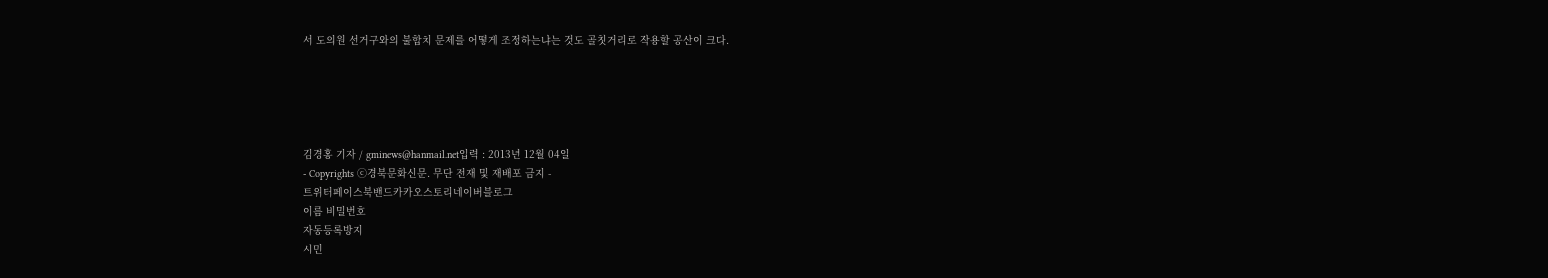서 도의원 선거구와의 불합치 문제를 어떻게 조정하는냐는 것도 골칫거리로 작용할 공산이 크다.





김경홍 기자 / gminews@hanmail.net입력 : 2013년 12월 04일
- Copyrights ⓒ경북문화신문. 무단 전재 및 재배포 금지 -
트위터페이스북밴드카카오스토리네이버블로그
이름 비밀번호
자동등록방지
시민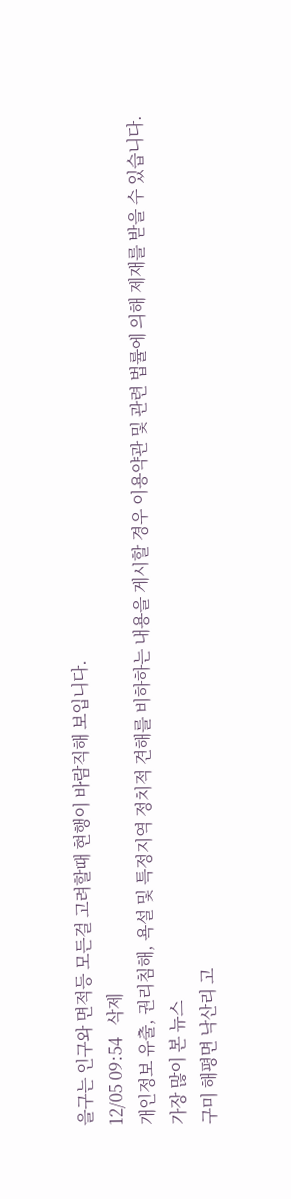을구는 인구와 면적등 모든걸 고려할때 현행이 바람직해 보입니다.
12/05 09:54   삭제
개인정보 유출, 권리침해, 욕설 및 특정지역 정치적 견해를 비하하는 내용을 게시할 경우 이용약관 및 관련 법률에 의해 제재를 받을 수 있습니다.
가장 많이 본 뉴스
구미 해평면 낙산리 고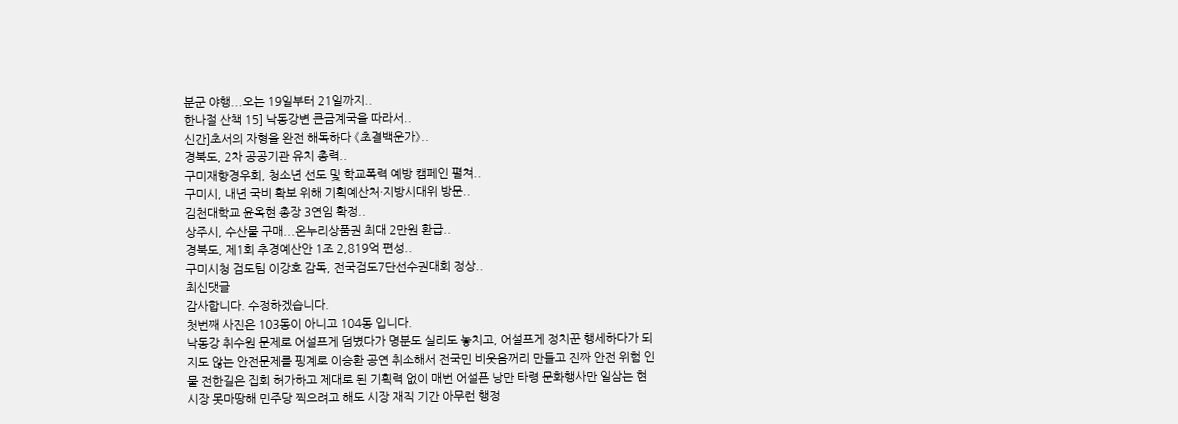분군 야행...오는 19일부터 21일까지..
한나절 산책 15] 낙동강변 큰금계국을 따라서..
신간]초서의 자형을 완전 해독하다 《초결백운가》..
경북도, 2차 공공기관 유치 총력..
구미재향경우회, 청소년 선도 및 학교폭력 예방 캠페인 펼쳐..
구미시, 내년 국비 확보 위해 기획예산처·지방시대위 방문..
김천대학교 윤옥현 총장 3연임 확정..
상주시, 수산물 구매...온누리상품권 최대 2만원 환급..
경북도, 제1회 추경예산안 1조 2,819억 편성..
구미시청 검도팀 이강호 감독, 전국검도7단선수권대회 정상..
최신댓글
감사합니다. 수정하겠습니다.
첫번째 사진은 103동이 아니고 104동 입니다.
낙동강 취수원 문제로 어설프게 덤볐다가 명분도 실리도 놓치고, 어설프게 정치꾼 행세하다가 되지도 않는 안전문제를 핑계로 이승환 공연 취소해서 전국민 비웃음꺼리 만들고 진짜 안전 위험 인물 전한길은 집회 허가하고 제대로 된 기획력 없이 매번 어설픈 낭만 타령 문화행사만 일삼는 현 시장 못마땅해 민주당 찍으려고 해도 시장 재직 기간 아무런 행정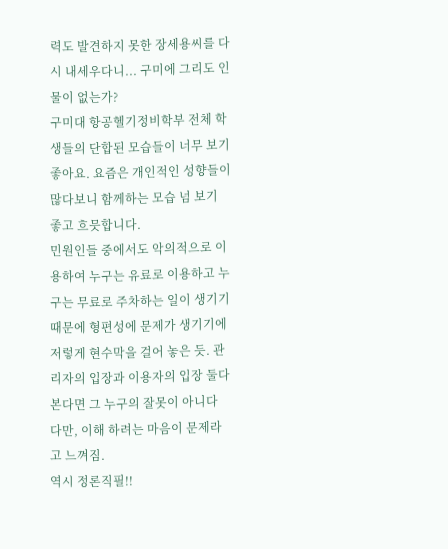력도 발견하지 못한 장세용씨를 다시 내세우다니... 구미에 그리도 인물이 없는가?
구미대 항공헬기정비학부 전체 학생들의 단합된 모습들이 너무 보기 좋아요. 요즘은 개인적인 성향들이 많다보니 함께하는 모습 넘 보기 좋고 흐믓합니다.
민원인들 중에서도 악의적으로 이용하여 누구는 유료로 이용하고 누구는 무료로 주차하는 일이 생기기 때문에 형편성에 문제가 생기기에 저렇게 현수막을 걸어 놓은 듯. 관리자의 입장과 이용자의 입장 둘다 본다면 그 누구의 잘못이 아니다 다만, 이해 하려는 마음이 문제라고 느껴짐.
역시 정론직필!!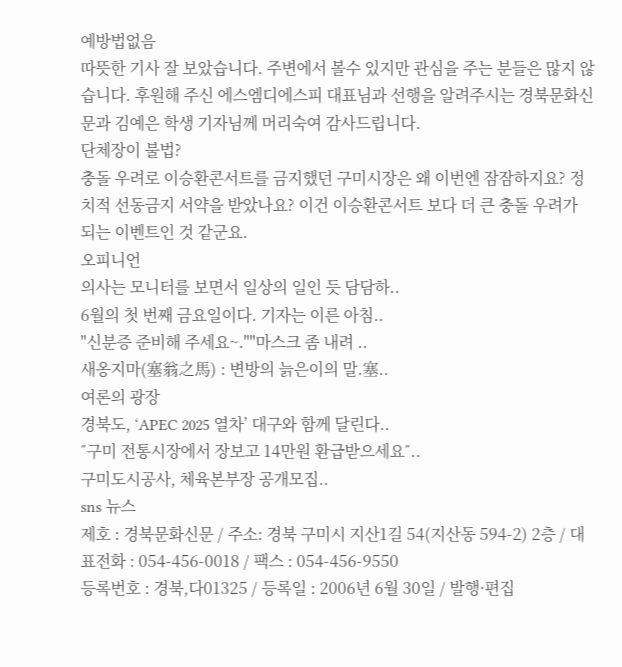예방법없음
따뜻한 기사 잘 보았습니다. 주변에서 볼수 있지만 관심을 주는 분들은 많지 않습니다. 후원해 주신 에스엠디에스피 대표님과 선행을 알려주시는 경북문화신문과 김예은 학생 기자님께 머리숙여 감사드립니다.
단체장이 불법?
충돌 우려로 이승환콘서트를 금지했던 구미시장은 왜 이번엔 잠잠하지요? 정치적 선동금지 서약을 받았나요? 이건 이승환콘서트 보다 더 큰 충돌 우려가 되는 이벤트인 것 같군요.
오피니언
의사는 모니터를 보면서 일상의 일인 듯 담담하..
6월의 첫 번째 금요일이다. 기자는 이른 아침..
"신분증 준비해 주세요~.""마스크 좀 내려 ..
새옹지마(塞翁之馬) : 변방의 늙은이의 말.塞..
여론의 광장
경북도, ‘APEC 2025 열차’ 대구와 함께 달린다..
˝구미 전통시장에서 장보고 14만원 환급받으세요˝..
구미도시공사, 체육본부장 공개모집..
sns 뉴스
제호 : 경북문화신문 / 주소: 경북 구미시 지산1길 54(지산동 594-2) 2층 / 대표전화 : 054-456-0018 / 팩스 : 054-456-9550
등록번호 : 경북,다01325 / 등록일 : 2006년 6월 30일 / 발행·편집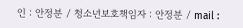인 : 안정분 / 청소년보호책임자 : 안정분 / mail :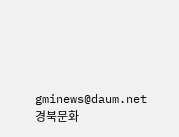gminews@daum.net
경북문화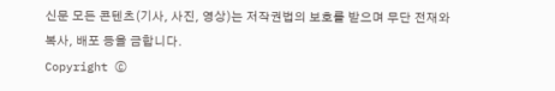신문 모든 콘텐츠(기사, 사진, 영상)는 저작권법의 보호를 받으며 무단 전재와 복사, 배포 등을 금합니다.
Copyright ⓒ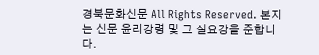경북문화신문 All Rights Reserved. 본지는 신문 윤리강령 및 그 실요강을 준합니다.